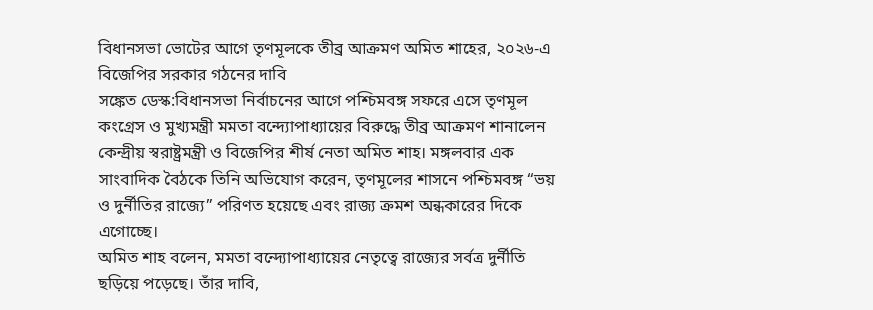বিধানসভা ভোটের আগে তৃণমূলকে তীব্র আক্রমণ অমিত শাহের, ২০২৬-এ বিজেপির সরকার গঠনের দাবি
সঙ্কেত ডেস্ক:বিধানসভা নির্বাচনের আগে পশ্চিমবঙ্গ সফরে এসে তৃণমূল কংগ্রেস ও মুখ্যমন্ত্রী মমতা বন্দ্যোপাধ্যায়ের বিরুদ্ধে তীব্র আক্রমণ শানালেন কেন্দ্রীয় স্বরাষ্ট্রমন্ত্রী ও বিজেপির শীর্ষ নেতা অমিত শাহ। মঙ্গলবার এক সাংবাদিক বৈঠকে তিনি অভিযোগ করেন, তৃণমূলের শাসনে পশ্চিমবঙ্গ “ভয় ও দুর্নীতির রাজ্যে” পরিণত হয়েছে এবং রাজ্য ক্রমশ অন্ধকারের দিকে এগোচ্ছে।
অমিত শাহ বলেন, মমতা বন্দ্যোপাধ্যায়ের নেতৃত্বে রাজ্যের সর্বত্র দুর্নীতি ছড়িয়ে পড়েছে। তাঁর দাবি,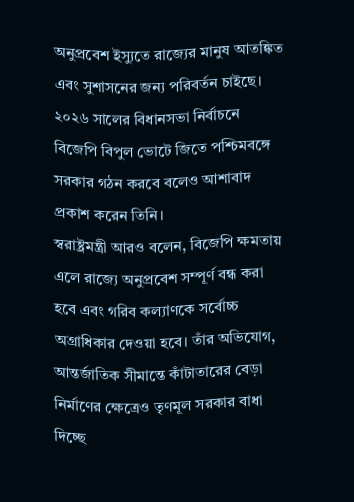অনুপ্রবেশ ইস্যুতে রাজ্যের মানুষ আতঙ্কিত এবং সুশাসনের জন্য পরিবর্তন চাইছে। ২০২৬ সালের বিধানসভা নির্বাচনে বিজেপি বিপুল ভোটে জিতে পশ্চিমবঙ্গে সরকার গঠন করবে বলেও আশাবাদ প্রকাশ করেন তিনি।
স্বরাষ্ট্রমন্ত্রী আরও বলেন, বিজেপি ক্ষমতায় এলে রাজ্যে অনুপ্রবেশ সম্পূর্ণ বন্ধ করা হবে এবং গরিব কল্যাণকে সর্বোচ্চ অগ্রাধিকার দেওয়া হবে। তাঁর অভিযোগ, আন্তর্জাতিক সীমান্তে কাঁটাতারের বেড়া নির্মাণের ক্ষেত্রেও তৃণমূল সরকার বাধা দিচ্ছে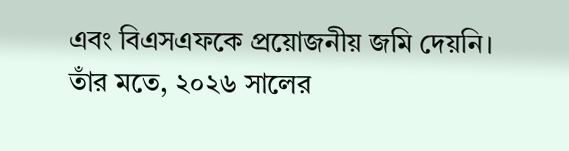এবং বিএসএফকে প্রয়োজনীয় জমি দেয়নি। তাঁর মতে, ২০২৬ সালের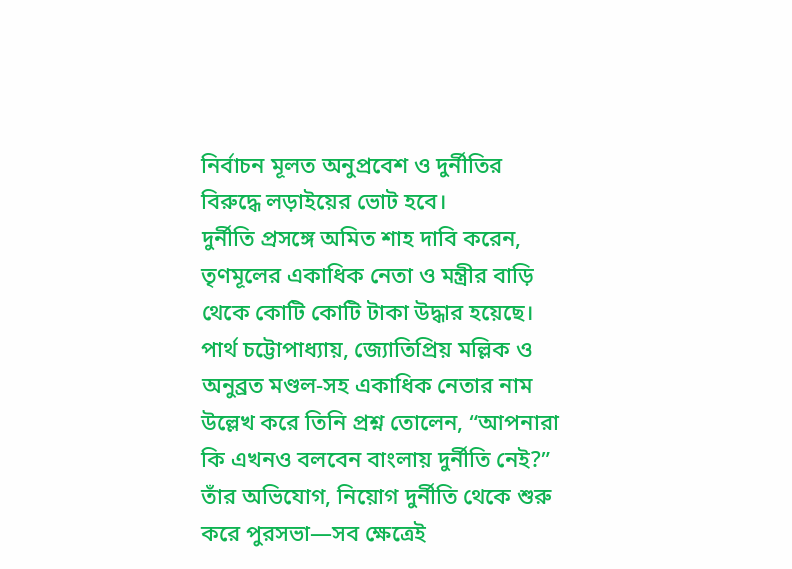নির্বাচন মূলত অনুপ্রবেশ ও দুর্নীতির বিরুদ্ধে লড়াইয়ের ভোট হবে।
দুর্নীতি প্রসঙ্গে অমিত শাহ দাবি করেন, তৃণমূলের একাধিক নেতা ও মন্ত্রীর বাড়ি থেকে কোটি কোটি টাকা উদ্ধার হয়েছে। পার্থ চট্টোপাধ্যায়, জ্যোতিপ্রিয় মল্লিক ও অনুব্রত মণ্ডল-সহ একাধিক নেতার নাম উল্লেখ করে তিনি প্রশ্ন তোলেন, “আপনারা কি এখনও বলবেন বাংলায় দুর্নীতি নেই?” তাঁর অভিযোগ, নিয়োগ দুর্নীতি থেকে শুরু করে পুরসভা—সব ক্ষেত্রেই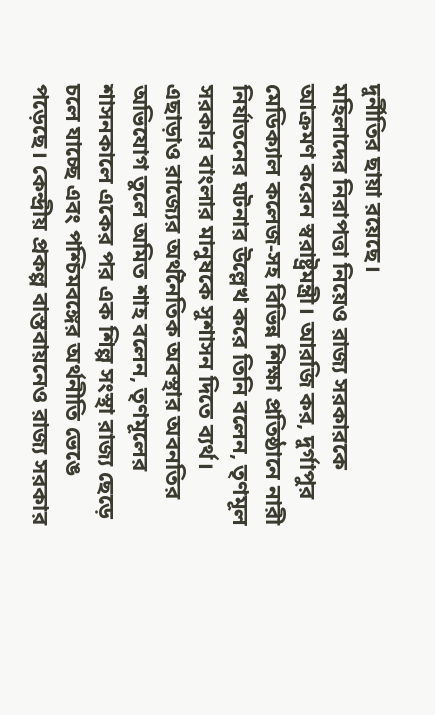দুর্নীতির ছায়া রয়েছে।
মহিলাদের নিরাপত্তা নিয়েও রাজ্য সরকারকে আক্রমণ করেন স্বরাষ্ট্রমন্ত্রী। আরজি কর, দুর্গাপুর মেডিক্যাল কলেজ-সহ বিভিন্ন শিক্ষা প্রতিষ্ঠানে নারী নির্যাতনের ঘটনার উল্লেখ করে তিনি বলেন, তৃণমূল সরকার বাংলার মানুষকে সুশাসন দিতে ব্যর্থ।
এছাড়াও রাজ্যের অর্থনৈতিক অবস্থার অবনতির অভিযোগ তুলে অমিত শাহ বলেন, তৃণমূলের শাসনকালে একের পর এক শিল্প সংস্থা রাজ্য ছেড়ে চলে যাচ্ছে এবং পশ্চিমবঙ্গের অর্থনীতি ভেঙে পড়েছে। কেন্দ্রীয় প্রকল্প বাস্তবায়নেও রাজ্য সরকার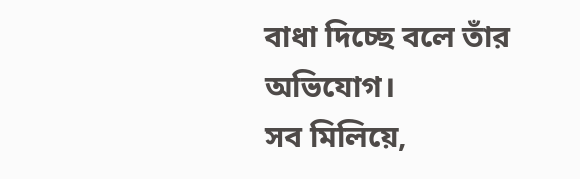বাধা দিচ্ছে বলে তাঁর অভিযোগ।
সব মিলিয়ে,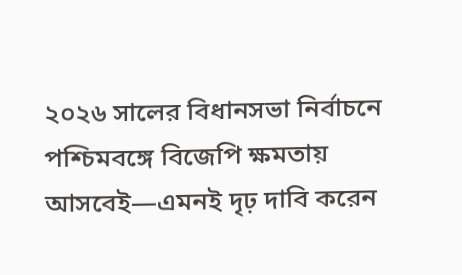২০২৬ সালের বিধানসভা নির্বাচনে পশ্চিমবঙ্গে বিজেপি ক্ষমতায় আসবেই—এমনই দৃঢ় দাবি করেন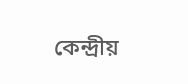কেন্দ্রীয়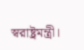স্বরাষ্ট্রমন্ত্রী।